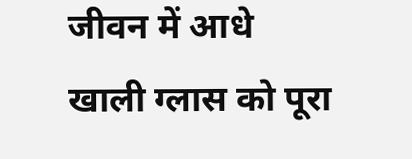जीवन में आधे खाली ग्लास को पूरा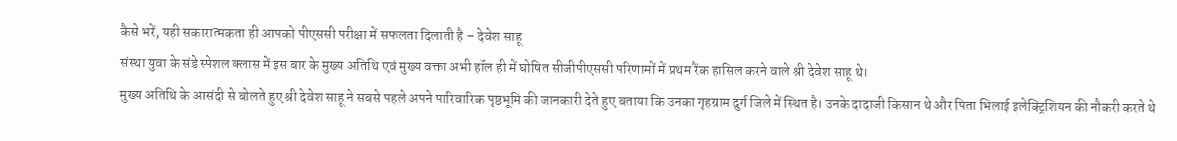कैसे भरें, यही सकारात्मकता ही आपको पीएससी परीक्षा में सफलता दिलाती है – देवेश साहू
संस्था युवा के संडे स्पेशल क्लास में इस बार के मुख्य अतिथि एवं मुख्य वक्ता अभी हॉल ही में घोषित सीजीपीएससी परिणामों में प्रथम रैंक हासिल करने वाले श्री देवेश साहू थे।
मुख्य अतिथि के आसंदी से बोलते हुए श्री देवेश साहू ने सबसे पहले अपने पारिवारिक पृष्ठभूमि की जानकारी देते हुए बताया कि उनका गृहग्राम दुर्ग जिले में स्थित है। उनके दादाजी किसान थे और पिता भिलाई इलेक्ट्रिशियन की नौकरी करते थे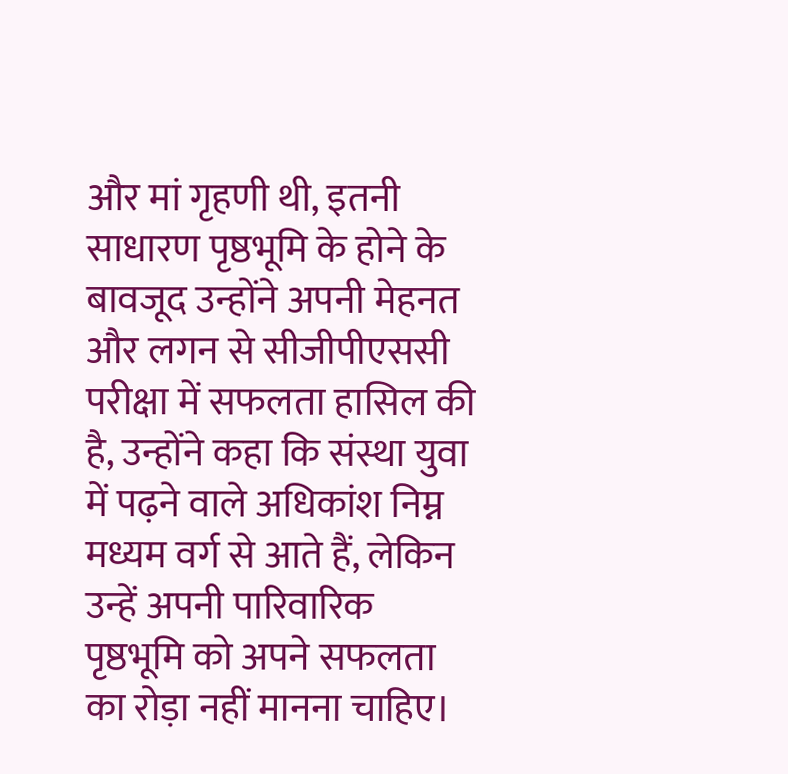और मां गृहणी थी, इतनी साधारण पृष्ठभूमि के होने के बावजूद उन्होंने अपनी मेहनत और लगन से सीजीपीएससी परीक्षा में सफलता हासिल की है, उन्होंने कहा कि संस्था युवा में पढ़ने वाले अधिकांश निम्न मध्यम वर्ग से आते हैं, लेकिन उन्हें अपनी पारिवारिक पृष्ठभूमि को अपने सफलता का रोड़ा नहीं मानना चाहिए।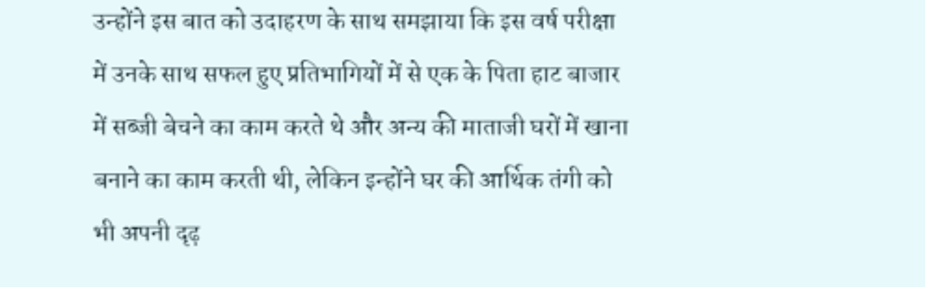उन्होंने इस बात को उदाहरण के साथ समझाया कि इस वर्ष परीक्षा में उनके साथ सफल हुए प्रतिभागियों में से एक के पिता हाट बाजार में सब्जी बेचने का काम करते थे और अन्य की माताजी घरों में खाना बनाने का काम करती थी, लेकिन इन्होंने घर की आर्थिक तंगी को भी अपनी दृढ़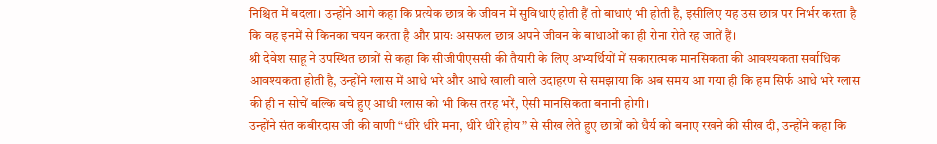निश्चित में बदला। उन्होंने आगे कहा कि प्रत्येक छात्र के जीवन में सुविधाएं होती हैं तो बाधाएं भी होती है, इसीलिए यह उस छात्र पर निर्भर करता है कि वह इनमें से किनका चयन करता है और प्रायः असफल छात्र अपने जीवन के बाधाओं का ही रोना रोते रह जातें हैं।
श्री देवेश साहू ने उपस्थित छात्रों से कहा कि सीजीपीएससी की तैयारी के लिए अभ्यर्थियों में सकारात्मक मानसिकता की आवश्यकता सर्वाधिक आवश्यकता होती है, उन्होंने ग्लास में आधे भरे और आधे खाली वाले उदाहरण से समझाया कि अब समय आ गया ही कि हम सिर्फ आधे भरे ग्लास की ही न सोचें बल्कि बचे हुए आधी ग्लास को भी किस तरह भरें, ऐसी मानसिकता बनानी होगी।
उन्होंने संत कबीरदास जी की वाणी “धीरे धीरे मना, धीरे धीरे होय” से सीख लेते हुए छात्रों को धैर्य को बनाए रखने की सीख दी, उन्होंने कहा कि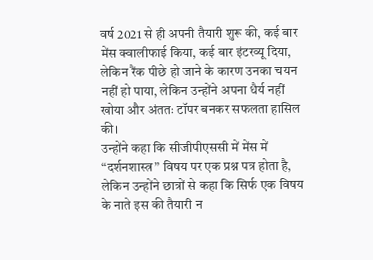वर्ष 2021 से ही अपनी तैयारी शुरू की, कई बार मेंस क्वालीफाई किया, कई बार इंटरव्यू दिया, लेकिन रैंक पीछे हो जाने के कारण उनका चयन नहीं हो पाया, लेकिन उन्होंने अपना धैर्य नहीं खोया और अंततः टॉपर बनकर सफलता हासिल की।
उन्होंने कहा कि सीजीपीएससी में मेंस में “दर्शनशास्त्र” विषय पर एक प्रश्न पत्र होता है, लेकिन उन्होंने छात्रों से कहा कि सिर्फ एक विषय के नाते इस की तैयारी न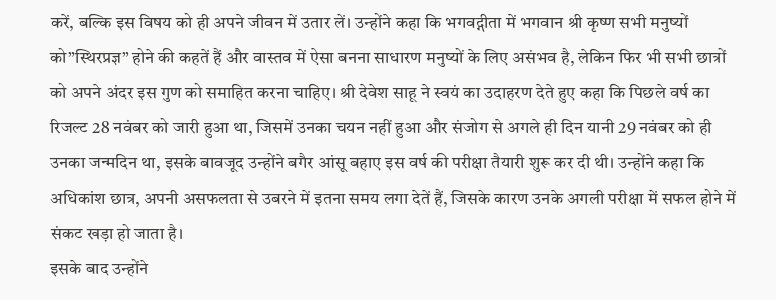करें, बल्कि इस विषय को ही अपने जीवन में उतार लें। उन्होंने कहा कि भगवद्गीता में भगवान श्री कृष्ण सभी मनुष्यों को”स्थिरप्रज्ञ” होने की कहतें हैं और वास्तव में ऐसा बनना साधारण मनुष्यों के लिए असंभव है, लेकिन फिर भी सभी छात्रों को अपने अंदर इस गुण को समाहित करना चाहिए। श्री देवेश साहू ने स्वयं का उदाहरण देते हुए कहा कि पिछले वर्ष का रिजल्ट 28 नवंबर को जारी हुआ था, जिसमें उनका चयन नहीं हुआ और संजोग से अगले ही दिन यानी 29 नवंबर को ही उनका जन्मदिन था, इसके बावजूद उन्होंने बगैर आंसू बहाए इस वर्ष की परीक्षा तैयारी शुरू कर दी थी। उन्होंने कहा कि अधिकांश छात्र, अपनी असफलता से उबरने में इतना समय लगा देतें हैं, जिसके कारण उनके अगली परीक्षा में सफल होने में संकट खड़ा हो जाता है।
इसके बाद उन्होंने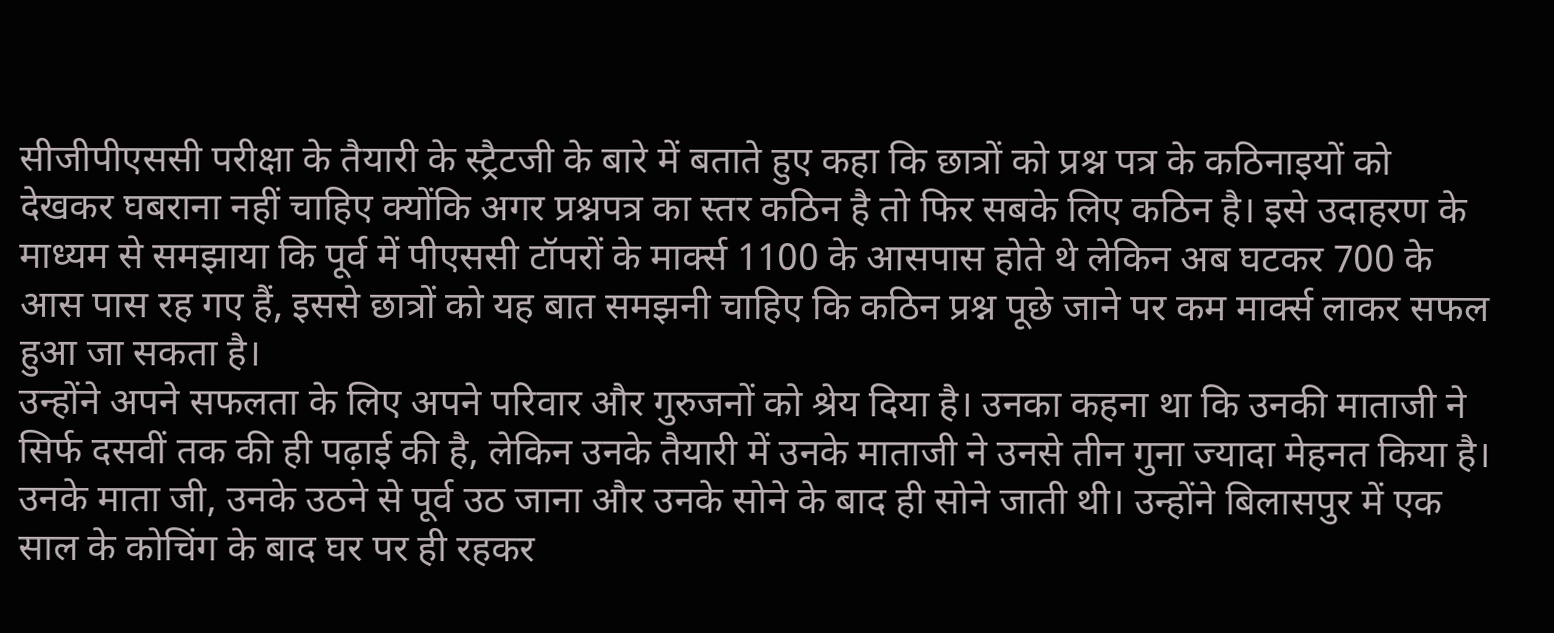सीजीपीएससी परीक्षा के तैयारी के स्ट्रैटजी के बारे में बताते हुए कहा कि छात्रों को प्रश्न पत्र के कठिनाइयों को देखकर घबराना नहीं चाहिए क्योंकि अगर प्रश्नपत्र का स्तर कठिन है तो फिर सबके लिए कठिन है। इसे उदाहरण के माध्यम से समझाया कि पूर्व में पीएससी टॉपरों के मार्क्स 1100 के आसपास होते थे लेकिन अब घटकर 700 के आस पास रह गए हैं, इससे छात्रों को यह बात समझनी चाहिए कि कठिन प्रश्न पूछे जाने पर कम मार्क्स लाकर सफल हुआ जा सकता है।
उन्होंने अपने सफलता के लिए अपने परिवार और गुरुजनों को श्रेय दिया है। उनका कहना था कि उनकी माताजी ने सिर्फ दसवीं तक की ही पढ़ाई की है, लेकिन उनके तैयारी में उनके माताजी ने उनसे तीन गुना ज्यादा मेहनत किया है। उनके माता जी, उनके उठने से पूर्व उठ जाना और उनके सोने के बाद ही सोने जाती थी। उन्होंने बिलासपुर में एक साल के कोचिंग के बाद घर पर ही रहकर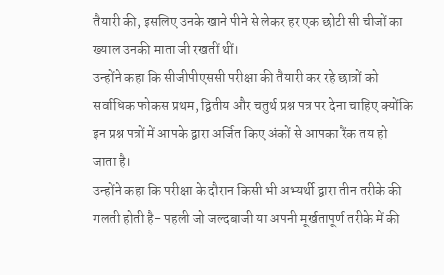तैयारी की, इसलिए उनके खाने पीने से लेकर हर एक छोटी सी चीजों का ख्याल उनकी माता जी रखतीं थीं।
उन्होंने कहा कि सीजीपीएससी परीक्षा की तैयारी कर रहे छात्रों को सर्वाधिक फोकस प्रथम, द्वितीय और चतुर्थ प्रश्न पत्र पर देना चाहिए क्योंकि इन प्रश्न पत्रों में आपके द्वारा अर्जित किए अंकों से आपका रैंक तय हो जाता है।
उन्होंने कहा कि परीक्षा के दौरान किसी भी अभ्यर्थी द्वारा तीन तरीके की गलती होती है- पहली जो जल्दबाजी या अपनी मूर्खतापूर्ण तरीके में की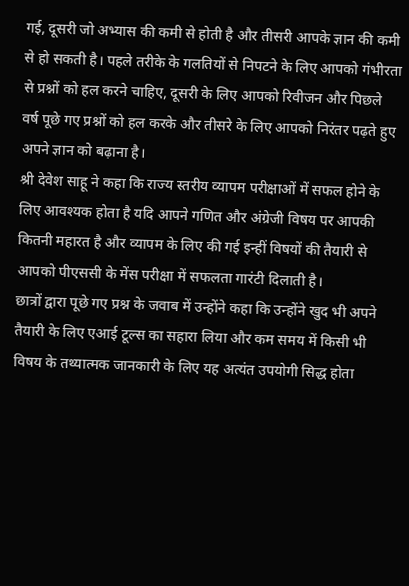गई, दूसरी जो अभ्यास की कमी से होती है और तीसरी आपके ज्ञान की कमी से हो सकती है। पहले तरीके के गलतियों से निपटने के लिए आपको गंभीरता से प्रश्नों को हल करने चाहिए, दूसरी के लिए आपको रिवीजन और पिछले वर्ष पूछे गए प्रश्नों को हल करके और तीसरे के लिए आपको निरंतर पढ़ते हुए अपने ज्ञान को बढ़ाना है।
श्री देवेश साहू ने कहा कि राज्य स्तरीय व्यापम परीक्षाओं में सफल होने के लिए आवश्यक होता है यदि आपने गणित और अंग्रेजी विषय पर आपकी कितनी महारत है और व्यापम के लिए की गई इन्हीं विषयों की तैयारी से आपको पीएससी के मेंस परीक्षा में सफलता गारंटी दिलाती है।
छात्रों द्वारा पूछे गए प्रश्न के जवाब में उन्होंने कहा कि उन्होंने खुद भी अपने तैयारी के लिए एआई टूल्स का सहारा लिया और कम समय में किसी भी विषय के तथ्यात्मक जानकारी के लिए यह अत्यंत उपयोगी सिद्ध होता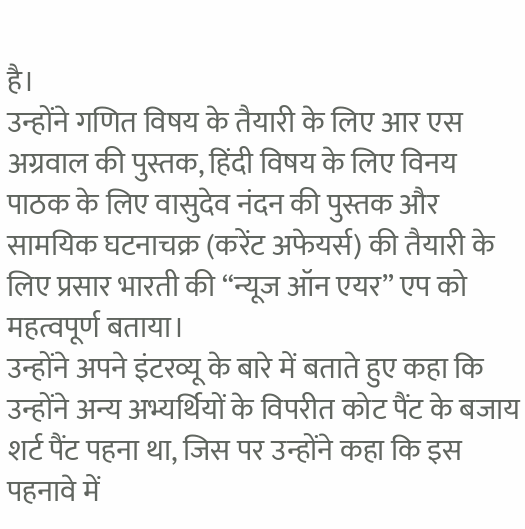है।
उन्होंने गणित विषय के तैयारी के लिए आर एस अग्रवाल की पुस्तक, हिंदी विषय के लिए विनय पाठक के लिए वासुदेव नंदन की पुस्तक और सामयिक घटनाचक्र (करेंट अफेयर्स) की तैयारी के लिए प्रसार भारती की “न्यूज ऑन एयर” एप को महत्वपूर्ण बताया।
उन्होंने अपने इंटरव्यू के बारे में बताते हुए कहा कि उन्होंने अन्य अभ्यर्थियों के विपरीत कोट पैंट के बजाय शर्ट पैंट पहना था, जिस पर उन्होंने कहा कि इस पहनावे में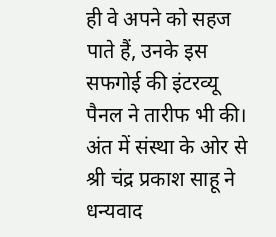ही वे अपने को सहज पाते हैं, उनके इस सफगोई की इंटरव्यू पैनल ने तारीफ भी की।
अंत में संस्था के ओर से श्री चंद्र प्रकाश साहू ने धन्यवाद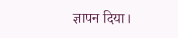ज्ञापन दिया।